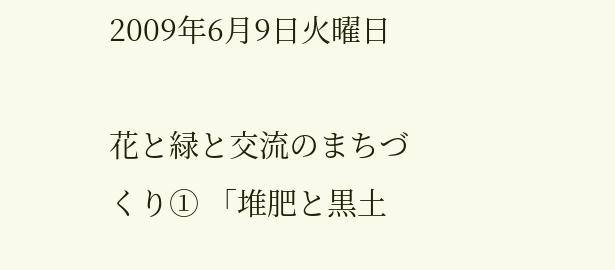2009年6月9日火曜日

花と緑と交流のまちづくり① 「堆肥と黒土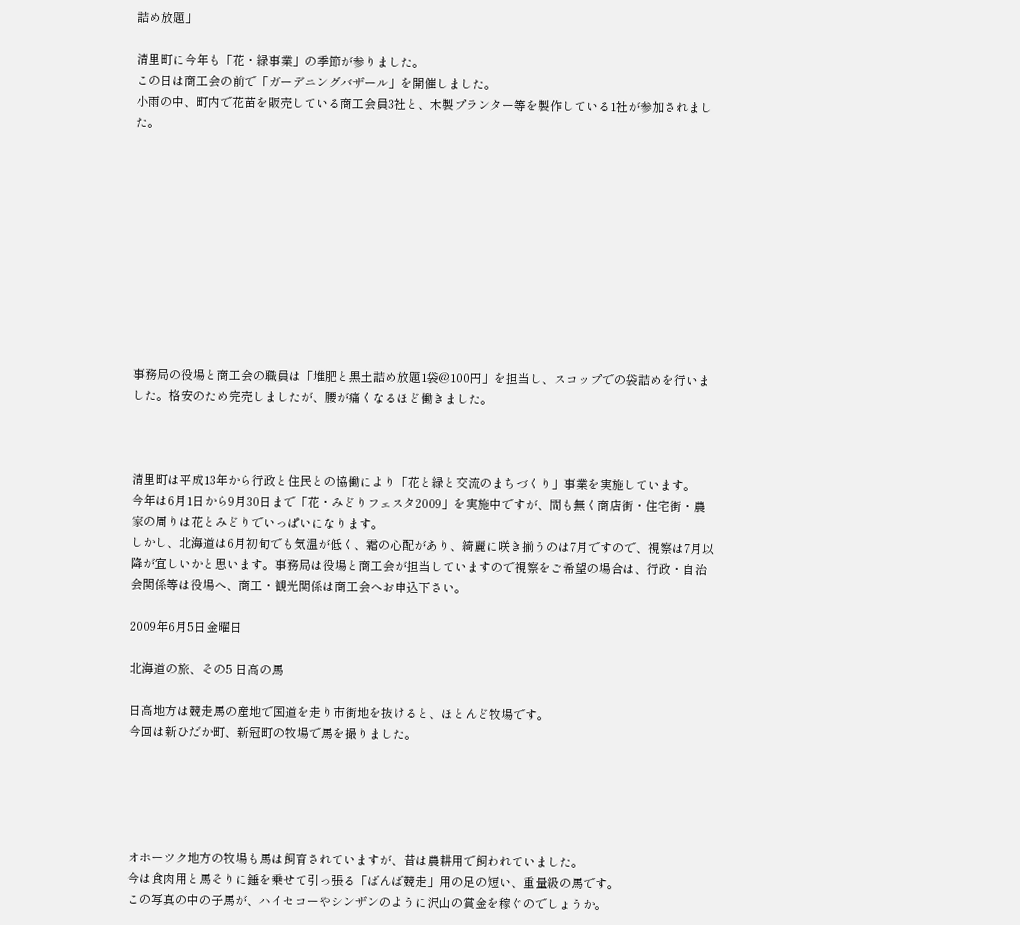詰め放題」

清里町に今年も「花・緑事業」の季節が参りました。
この日は商工会の前で「ガーデニングバザール」を開催しました。
小雨の中、町内で花苗を販売している商工会員3社と、木製プランター等を製作している1社が参加されました。











事務局の役場と商工会の職員は「堆肥と黒土詰め放題1袋@100円」を担当し、スコップでの袋詰めを行いました。格安のため完売しましたが、腰が痛くなるほど働きました。



清里町は平成13年から行政と住民との協働により「花と緑と交流のまちづくり」事業を実施しています。
今年は6月1日から9月30日まで「花・みどりフェスタ2009」を実施中ですが、間も無く商店街・住宅街・農家の周りは花とみどりでいっぱいになります。
しかし、北海道は6月初旬でも気温が低く、霜の心配があり、綺麗に咲き揃うのは7月ですので、視察は7月以降が宜しいかと思います。事務局は役場と商工会が担当していますので視察をご希望の場合は、行政・自治会関係等は役場へ、商工・観光関係は商工会へお申込下さい。

2009年6月5日金曜日

北海道の旅、その5 日高の馬

日高地方は競走馬の産地で国道を走り市街地を抜けると、ほとんど牧場です。
今回は新ひだか町、新冠町の牧場で馬を撮りました。





オホーツク地方の牧場も馬は飼育されていますが、昔は農耕用で飼われていました。
今は食肉用と馬そりに錘を乗せて引っ張る「ばんば競走」用の足の短い、重量級の馬です。
この写真の中の子馬が、ハイセコーやシンザンのように沢山の賞金を稼ぐのでしょうか。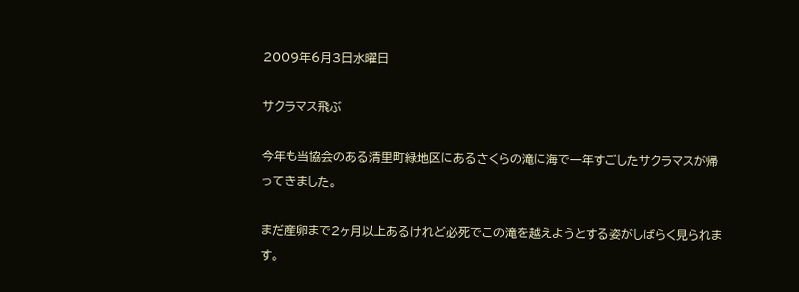2009年6月3日水曜日

サクラマス飛ぶ

今年も当協会のある清里町緑地区にあるさくらの滝に海で一年すごしたサクラマスが帰ってきました。

まだ産卵まで2ヶ月以上あるけれど必死でこの滝を越えようとする姿がしばらく見られます。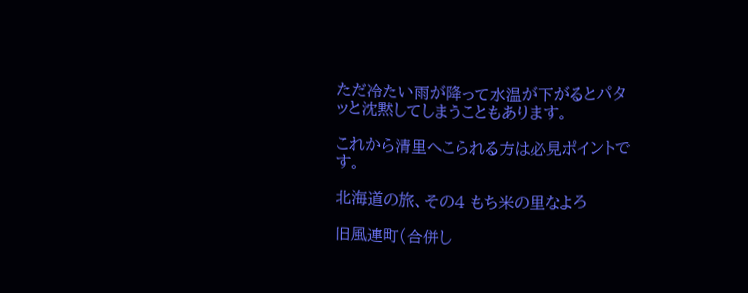ただ冷たい雨が降って水温が下がるとパタッと沈黙してしまうこともあります。

これから清里へこられる方は必見ポイントです。

北海道の旅、その4 もち米の里なよろ

旧風連町(合併し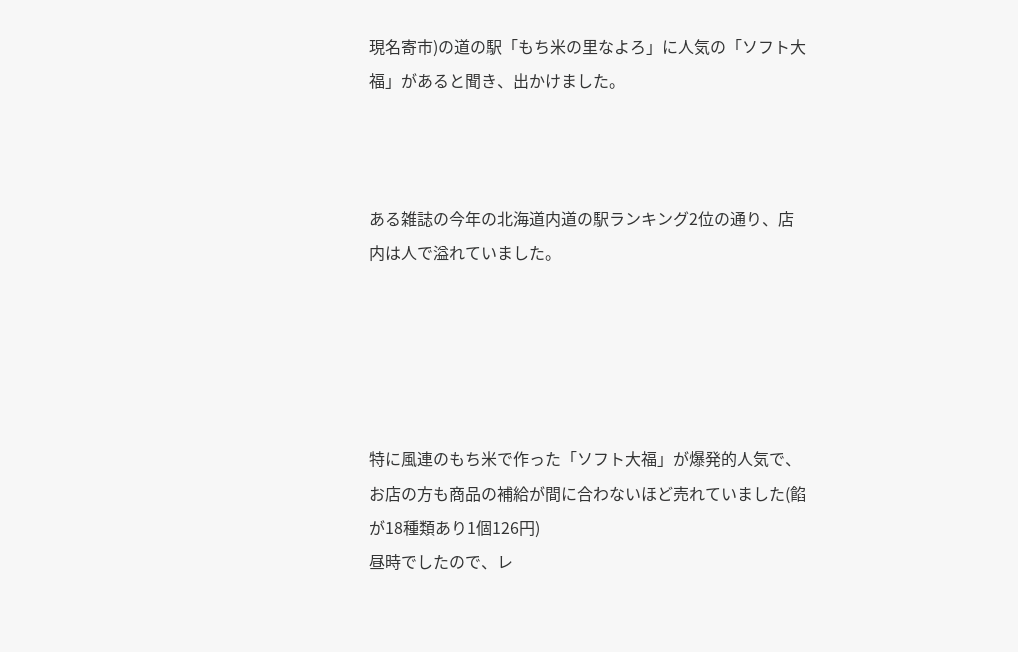現名寄市)の道の駅「もち米の里なよろ」に人気の「ソフト大福」があると聞き、出かけました。



ある雑誌の今年の北海道内道の駅ランキング2位の通り、店内は人で溢れていました。





特に風連のもち米で作った「ソフト大福」が爆発的人気で、お店の方も商品の補給が間に合わないほど売れていました(餡が18種類あり1個126円)
昼時でしたので、レ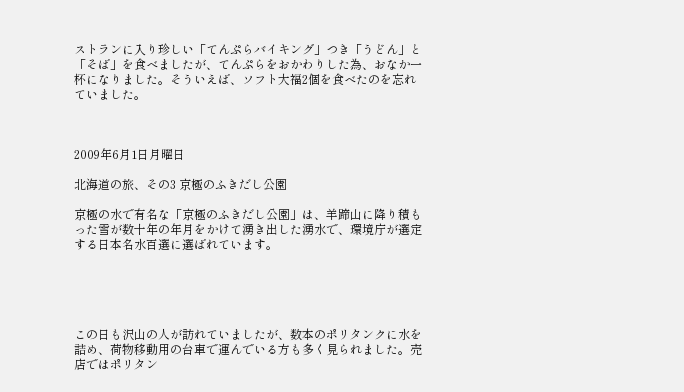ストランに入り珍しい「てんぷらバイキング」つき「うどん」と「そば」を食べましたが、てんぷらをおかわりした為、おなか一杯になりました。そういえば、ソフト大福2個を食べたのを忘れていました。



2009年6月1日月曜日

北海道の旅、その3 京極のふきだし公園

京極の水で有名な「京極のふきだし公園」は、羊蹄山に降り積もった雪が数十年の年月をかけて湧き出した湧水で、環境庁が選定する日本名水百選に選ばれています。





この日も沢山の人が訪れていましたが、数本のポリタンクに水を詰め、荷物移動用の台車で運んでいる方も多く見られました。売店ではポリタン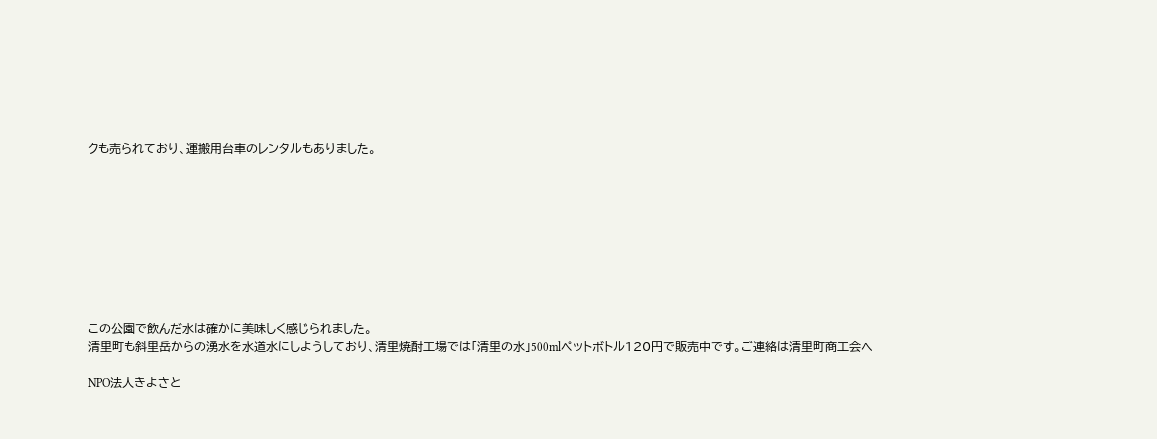クも売られており、運搬用台車のレンタルもありました。









この公園で飲んだ水は確かに美味しく感じられました。
清里町も斜里岳からの湧水を水道水にしようしており、清里焼酎工場では「清里の水」500mlペットボトル120円で販売中です。ご連絡は清里町商工会へ

NPO法人きよさと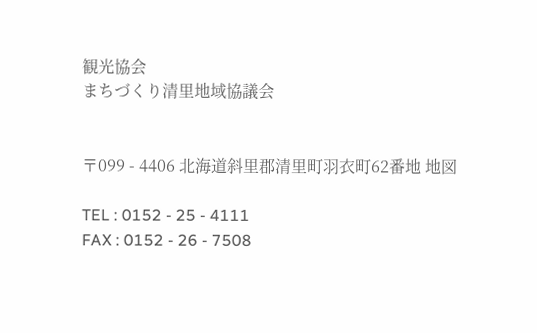観光協会
まちづくり清里地域協議会


〒099 - 4406 北海道斜里郡清里町羽衣町62番地 地図

TEL : 0152 - 25 - 4111
FAX : 0152 - 26 - 7508